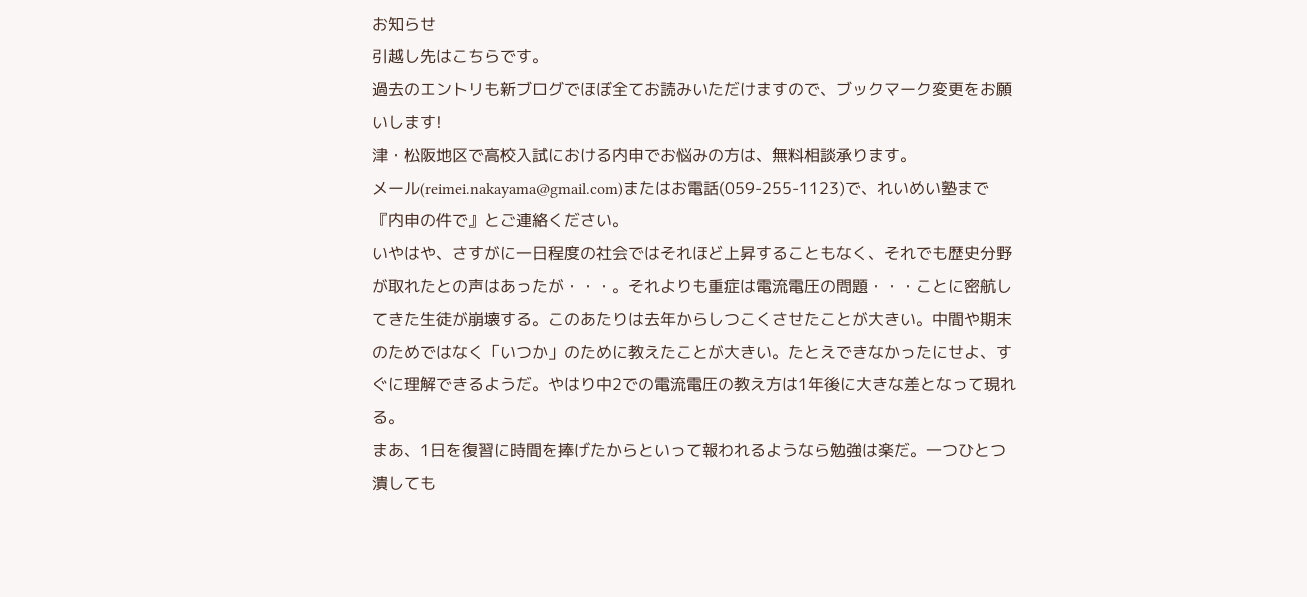お知らせ
引越し先はこちらです。
過去のエントリも新ブログでほぼ全てお読みいただけますので、ブックマーク変更をお願いします!
津・松阪地区で高校入試における内申でお悩みの方は、無料相談承ります。
メール(reimei.nakayama@gmail.com)またはお電話(059-255-1123)で、れいめい塾まで『内申の件で』とご連絡ください。
いやはや、さすがに一日程度の社会ではそれほど上昇することもなく、それでも歴史分野が取れたとの声はあったが・・・。それよりも重症は電流電圧の問題・・・ことに密航してきた生徒が崩壊する。このあたりは去年からしつこくさせたことが大きい。中間や期末のためではなく「いつか」のために教えたことが大きい。たとえできなかったにせよ、すぐに理解できるようだ。やはり中2での電流電圧の教え方は1年後に大きな差となって現れる。
まあ、1日を復習に時間を捧げたからといって報われるようなら勉強は楽だ。一つひとつ潰しても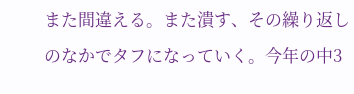また間違える。また潰す、その繰り返しのなかでタフになっていく。今年の中3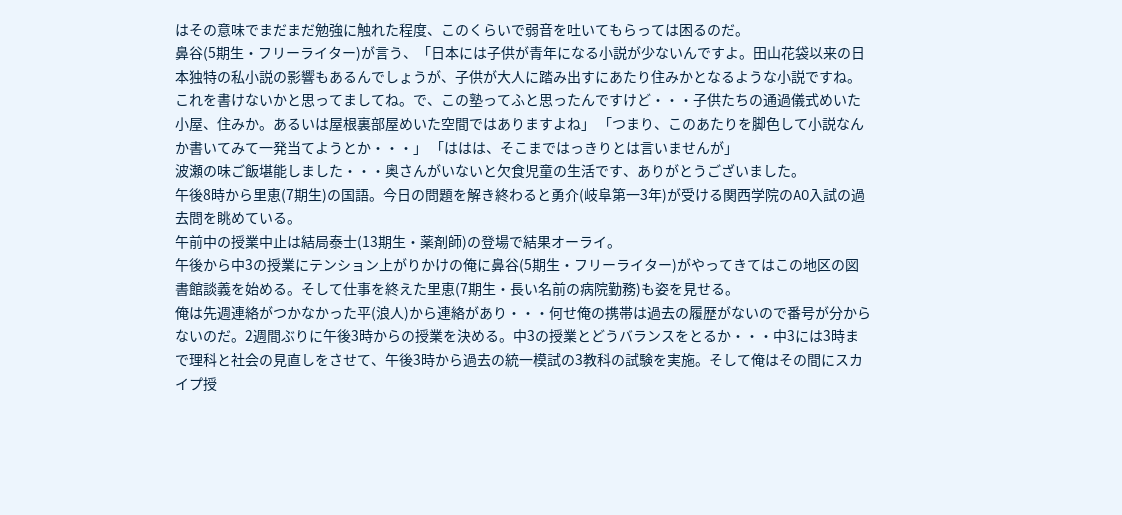はその意味でまだまだ勉強に触れた程度、このくらいで弱音を吐いてもらっては困るのだ。
鼻谷(5期生・フリーライター)が言う、「日本には子供が青年になる小説が少ないんですよ。田山花袋以来の日本独特の私小説の影響もあるんでしょうが、子供が大人に踏み出すにあたり住みかとなるような小説ですね。これを書けないかと思ってましてね。で、この塾ってふと思ったんですけど・・・子供たちの通過儀式めいた小屋、住みか。あるいは屋根裏部屋めいた空間ではありますよね」 「つまり、このあたりを脚色して小説なんか書いてみて一発当てようとか・・・」 「ははは、そこまではっきりとは言いませんが」
波瀬の味ご飯堪能しました・・・奥さんがいないと欠食児童の生活です、ありがとうございました。
午後8時から里恵(7期生)の国語。今日の問題を解き終わると勇介(岐阜第一3年)が受ける関西学院のAO入試の過去問を眺めている。
午前中の授業中止は結局泰士(13期生・薬剤師)の登場で結果オーライ。
午後から中3の授業にテンション上がりかけの俺に鼻谷(5期生・フリーライター)がやってきてはこの地区の図書館談義を始める。そして仕事を終えた里恵(7期生・長い名前の病院勤務)も姿を見せる。
俺は先週連絡がつかなかった平(浪人)から連絡があり・・・何せ俺の携帯は過去の履歴がないので番号が分からないのだ。2週間ぶりに午後3時からの授業を決める。中3の授業とどうバランスをとるか・・・中3には3時まで理科と社会の見直しをさせて、午後3時から過去の統一模試の3教科の試験を実施。そして俺はその間にスカイプ授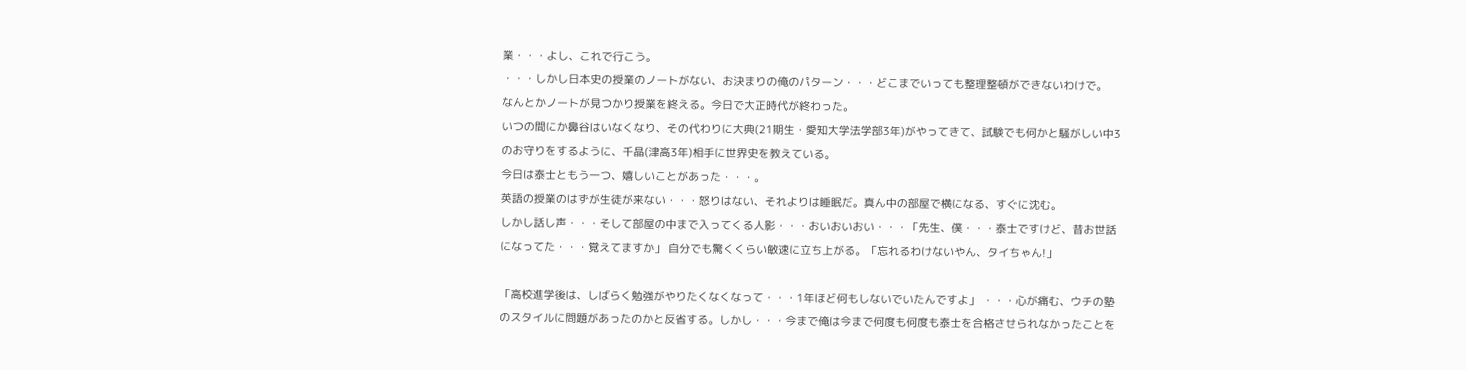業・・・よし、これで行こう。
・・・しかし日本史の授業のノートがない、お決まりの俺のパターン・・・どこまでいっても整理整頓ができないわけで。
なんとかノートが見つかり授業を終える。今日で大正時代が終わった。
いつの間にか鼻谷はいなくなり、その代わりに大典(21期生・愛知大学法学部3年)がやってきて、試験でも何かと騒がしい中3のお守りをするように、千晶(津高3年)相手に世界史を教えている。
今日は泰士ともう一つ、嬉しいことがあった・・・。
英語の授業のはずが生徒が来ない・・・怒りはない、それよりは睡眠だ。真ん中の部屋で横になる、すぐに沈む。
しかし話し声・・・そして部屋の中まで入ってくる人影・・・おいおいおい・・・「先生、僕・・・泰士ですけど、昔お世話になってた・・・覚えてますか」 自分でも驚くくらい敏速に立ち上がる。「忘れるわけないやん、タイちゃん!」

「高校進学後は、しばらく勉強がやりたくなくなって・・・1年ほど何もしないでいたんですよ」 ・・・心が痛む、ウチの塾のスタイルに問題があったのかと反省する。しかし・・・今まで俺は今まで何度も何度も泰士を合格させられなかったことを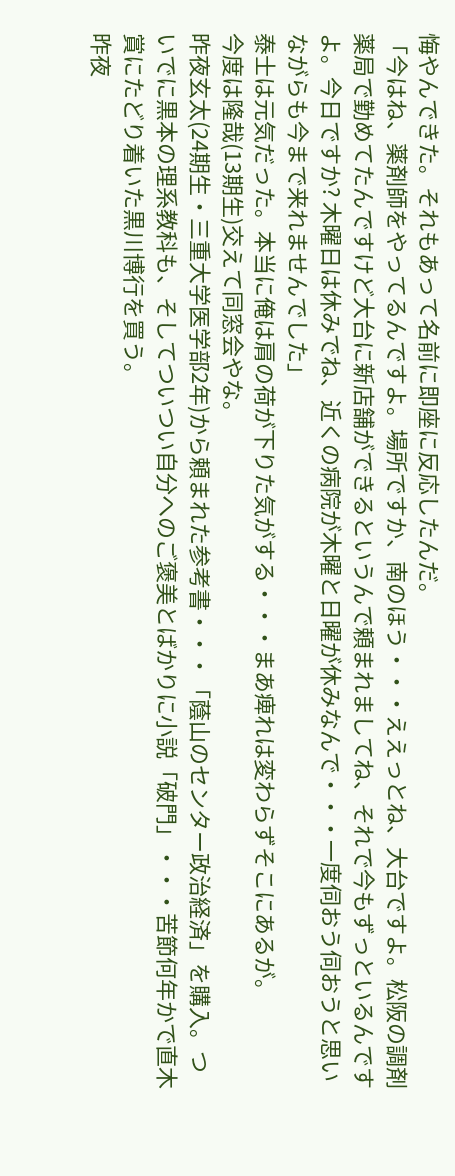悔やんできた。それもあって名前に即座に反応したんだ。
「今はね、薬剤師をやってるんですよ。場所ですか、南のほう・・・ええっとね、大台ですよ。松阪の調剤薬局で勤めてたんですけど大台に新店舗ができるというんで頼まれましてね、それで今もずっといるんですよ。今日ですか? 木曜日は休みでね、近くの病院が木曜と日曜が休みなんで・・・一度伺おう伺おうと思いながらも今まで来れませんでした」
泰士は元気だった。本当に俺は肩の荷が下りた気がする・・・まあ痺れは変わらずそこにあるが。
今度は隆哉(13期生)交えて同窓会やな。
昨夜玄太(24期生・三重大学医学部2年)から頼まれた参考書・・・「蔭山のセンター政治経済」を購入。ついでに黒本の理系教科も、そしてついつい自分へのご褒美とばかりに小説「破門」・・・苦節何年かで直木賞にたどり着いた黒川博行を買う。
昨夜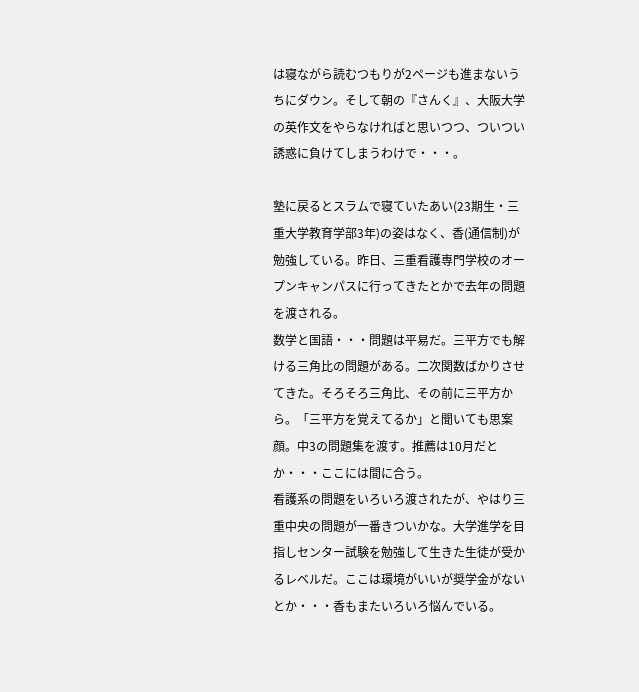は寝ながら読むつもりが2ページも進まないうちにダウン。そして朝の『さんく』、大阪大学の英作文をやらなければと思いつつ、ついつい誘惑に負けてしまうわけで・・・。

塾に戻るとスラムで寝ていたあい(23期生・三重大学教育学部3年)の姿はなく、香(通信制)が勉強している。昨日、三重看護専門学校のオープンキャンパスに行ってきたとかで去年の問題を渡される。
数学と国語・・・問題は平易だ。三平方でも解ける三角比の問題がある。二次関数ばかりさせてきた。そろそろ三角比、その前に三平方から。「三平方を覚えてるか」と聞いても思案顔。中3の問題集を渡す。推薦は10月だとか・・・ここには間に合う。
看護系の問題をいろいろ渡されたが、やはり三重中央の問題が一番きついかな。大学進学を目指しセンター試験を勉強して生きた生徒が受かるレベルだ。ここは環境がいいが奨学金がないとか・・・香もまたいろいろ悩んでいる。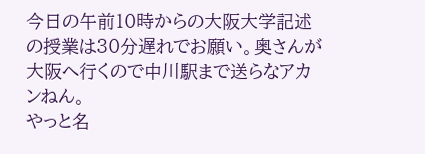今日の午前10時からの大阪大学記述の授業は30分遅れでお願い。奥さんが大阪へ行くので中川駅まで送らなアカンねん。
やっと名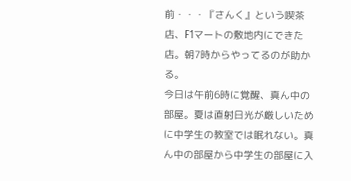前・・・『さんく』という喫茶店、F1マートの敷地内にできた店。朝7時からやってるのが助かる。
今日は午前6時に覚醒、真ん中の部屋。夏は直射日光が厳しいために中学生の教室では眠れない。真ん中の部屋から中学生の部屋に入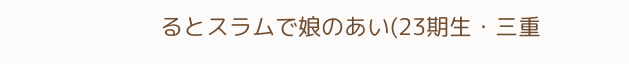るとスラムで娘のあい(23期生・三重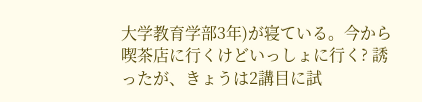大学教育学部3年)が寝ている。今から喫茶店に行くけどいっしょに行く? 誘ったが、きょうは2講目に試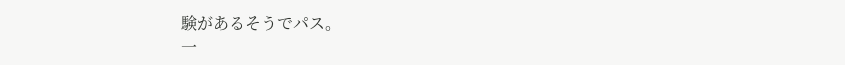験があるそうでパス。
一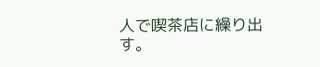人で喫茶店に繰り出す。